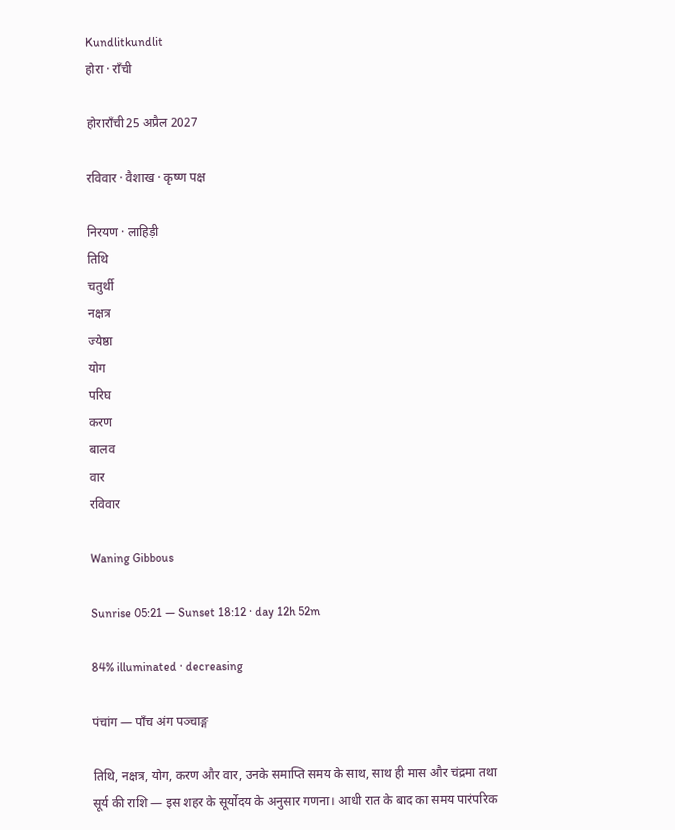Kundlitkundlit
होरा · राँची

होराराँची25 अप्रैल 2027

रविवार · वैशाख · कृष्ण पक्ष

निरयण · लाहिड़ी
तिथि
चतुर्थी
नक्षत्र
ज्येष्ठा
योग
परिघ
करण
बालव
वार
रविवार

Waning Gibbous

Sunrise 05:21 — Sunset 18:12 · day 12h 52m

84% illuminated · decreasing

पंचांग — पाँच अंग पञ्चाङ्ग

तिथि, नक्षत्र, योग, करण और वार, उनके समाप्ति समय के साथ, साथ ही मास और चंद्रमा तथा सूर्य की राशि — इस शहर के सूर्योदय के अनुसार गणना। आधी रात के बाद का समय पारंपरिक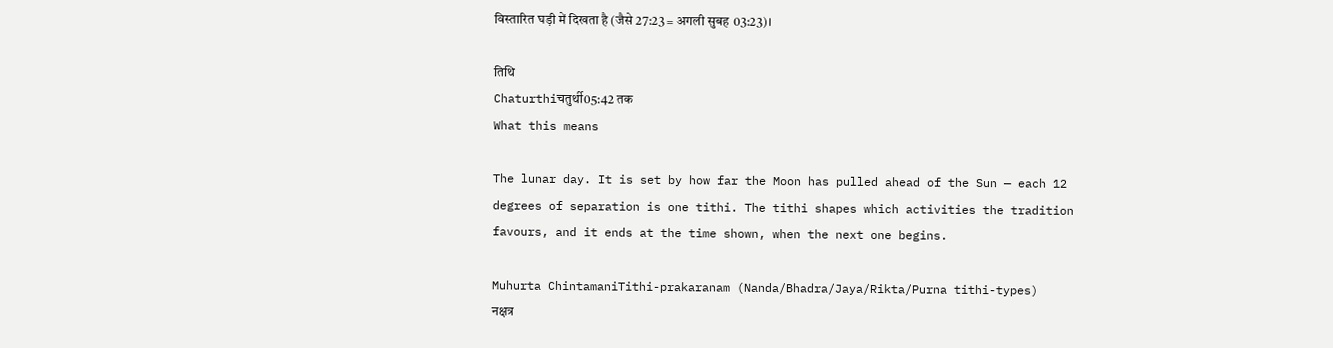विस्तारित घड़ी में दिखता है (जैसे 27:23 = अगली सुबह 03:23)।

तिथि
Chaturthiचतुर्थी05:42 तक
What this means

The lunar day. It is set by how far the Moon has pulled ahead of the Sun — each 12 degrees of separation is one tithi. The tithi shapes which activities the tradition favours, and it ends at the time shown, when the next one begins.

Muhurta ChintamaniTithi-prakaranam (Nanda/Bhadra/Jaya/Rikta/Purna tithi-types)
नक्षत्र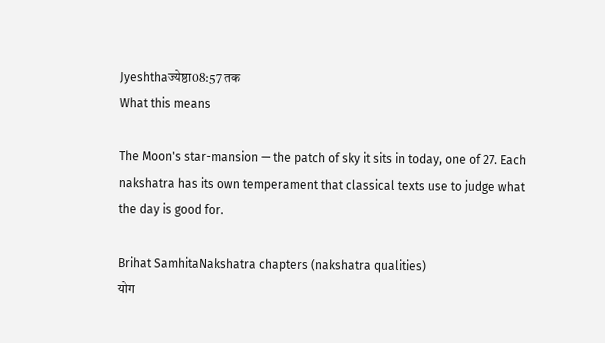Jyeshthaज्येष्ठा08:57 तक
What this means

The Moon's star-mansion — the patch of sky it sits in today, one of 27. Each nakshatra has its own temperament that classical texts use to judge what the day is good for.

Brihat SamhitaNakshatra chapters (nakshatra qualities)
योग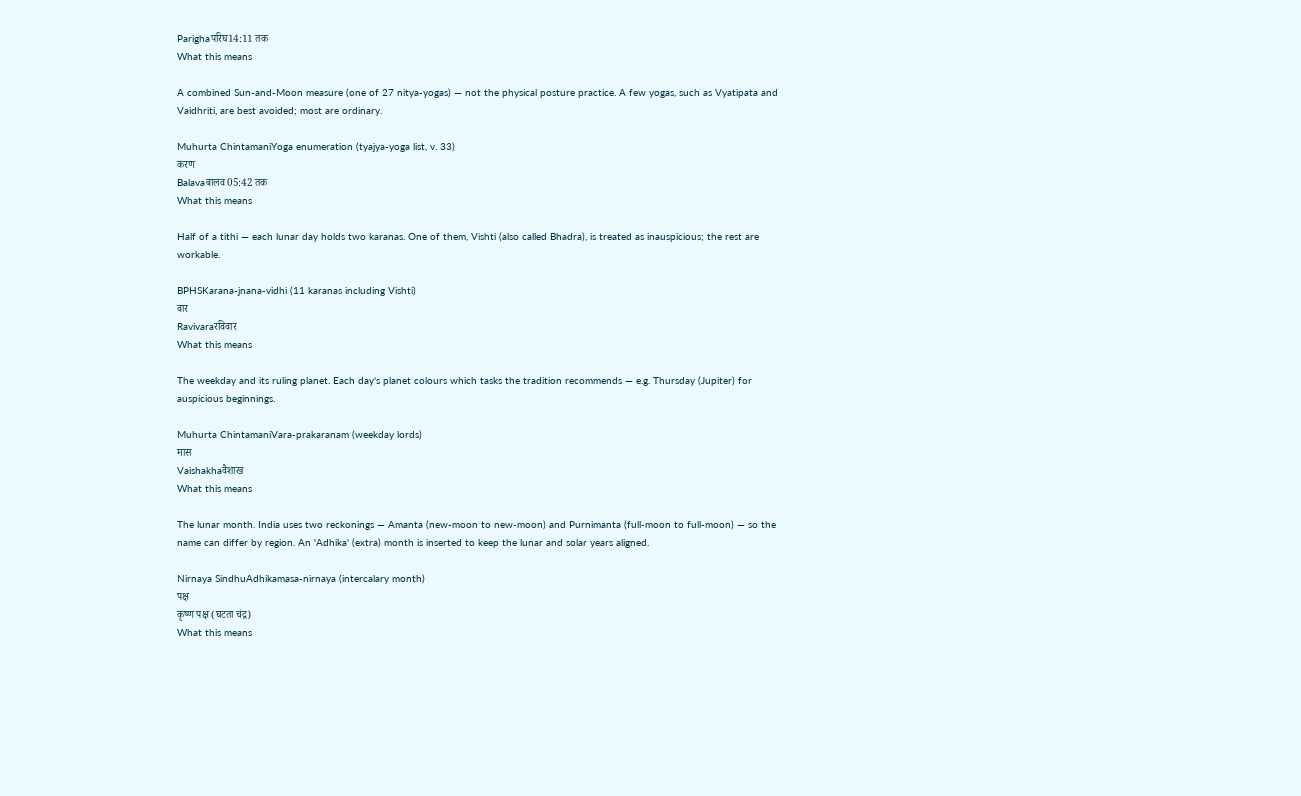Parighaपरिघ14:11 तक
What this means

A combined Sun-and-Moon measure (one of 27 nitya-yogas) — not the physical posture practice. A few yogas, such as Vyatipata and Vaidhriti, are best avoided; most are ordinary.

Muhurta ChintamaniYoga enumeration (tyajya-yoga list, v. 33)
करण
Balavaबालव05:42 तक
What this means

Half of a tithi — each lunar day holds two karanas. One of them, Vishti (also called Bhadra), is treated as inauspicious; the rest are workable.

BPHSKarana-jnana-vidhi (11 karanas including Vishti)
वार
Ravivaraरविवार
What this means

The weekday and its ruling planet. Each day's planet colours which tasks the tradition recommends — e.g. Thursday (Jupiter) for auspicious beginnings.

Muhurta ChintamaniVara-prakaranam (weekday lords)
मास
Vaishakhaवैशाख
What this means

The lunar month. India uses two reckonings — Amanta (new-moon to new-moon) and Purnimanta (full-moon to full-moon) — so the name can differ by region. An 'Adhika' (extra) month is inserted to keep the lunar and solar years aligned.

Nirnaya SindhuAdhikamasa-nirnaya (intercalary month)
पक्ष
कृष्ण पक्ष (घटता चंद्र)
What this means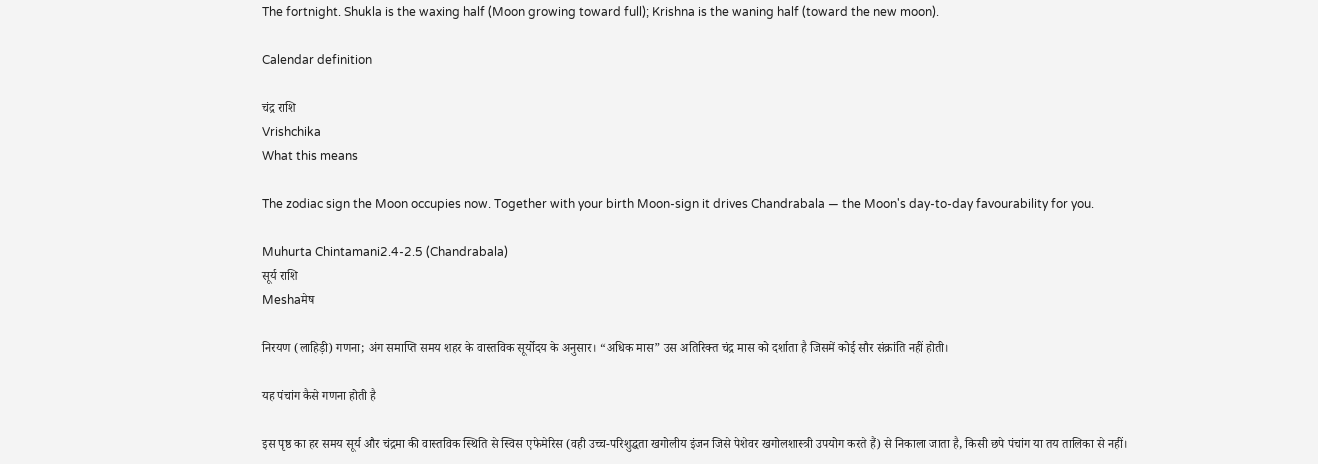The fortnight. Shukla is the waxing half (Moon growing toward full); Krishna is the waning half (toward the new moon).

Calendar definition

चंद्र राशि
Vrishchika
What this means

The zodiac sign the Moon occupies now. Together with your birth Moon-sign it drives Chandrabala — the Moon's day-to-day favourability for you.

Muhurta Chintamani2.4-2.5 (Chandrabala)
सूर्य राशि
Meshaमेष

निरयण (लाहिड़ी) गणना; अंग समाप्ति समय शहर के वास्तविक सूर्योदय के अनुसार। “अधिक मास” उस अतिरिक्त चंद्र मास को दर्शाता है जिसमें कोई सौर संक्रांति नहीं होती।

यह पंचांग कैसे गणना होती है

इस पृष्ठ का हर समय सूर्य और चंद्रमा की वास्तविक स्थिति से स्विस एफेमेरिस (वही उच्च-परिशुद्धता खगोलीय इंजन जिसे पेशेवर खगोलशास्त्री उपयोग करते हैं) से निकाला जाता है, किसी छपे पंचांग या तय तालिका से नहीं।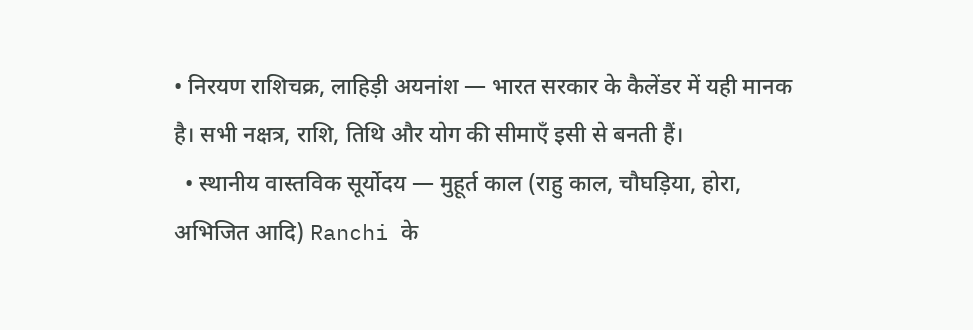• निरयण राशिचक्र, लाहिड़ी अयनांश — भारत सरकार के कैलेंडर में यही मानक है। सभी नक्षत्र, राशि, तिथि और योग की सीमाएँ इसी से बनती हैं।
  • स्थानीय वास्तविक सूर्योदय — मुहूर्त काल (राहु काल, चौघड़िया, होरा, अभिजित आदि) Ranchi के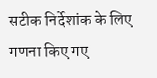सटीक निर्देशांक के लिए गणना किए गए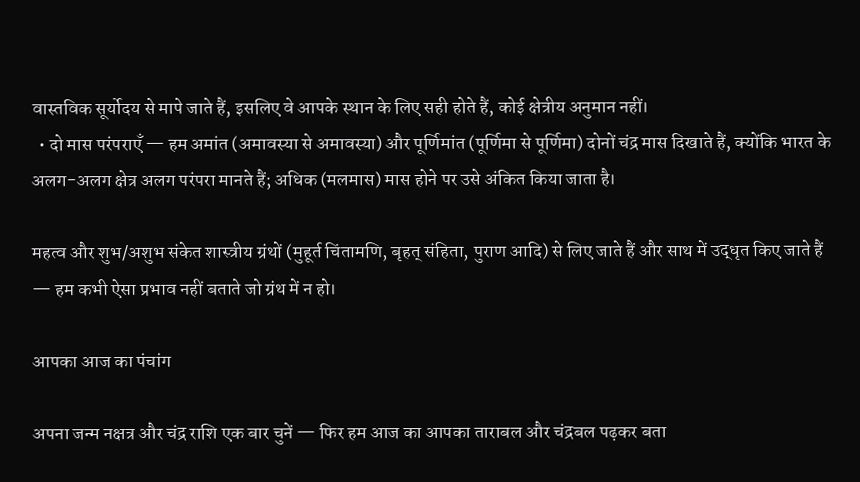वास्तविक सूर्योदय से मापे जाते हैं, इसलिए वे आपके स्थान के लिए सही होते हैं, कोई क्षेत्रीय अनुमान नहीं।
  • दो मास परंपराएँ — हम अमांत (अमावस्या से अमावस्या) और पूर्णिमांत (पूर्णिमा से पूर्णिमा) दोनों चंद्र मास दिखाते हैं, क्योंकि भारत के अलग-अलग क्षेत्र अलग परंपरा मानते हैं; अधिक (मलमास) मास होने पर उसे अंकित किया जाता है।

महत्व और शुभ/अशुभ संकेत शास्त्रीय ग्रंथों (मुहूर्त चिंतामणि, बृहत् संहिता, पुराण आदि) से लिए जाते हैं और साथ में उद्धृत किए जाते हैं — हम कभी ऐसा प्रभाव नहीं बताते जो ग्रंथ में न हो।

आपका आज का पंचांग

अपना जन्म नक्षत्र और चंद्र राशि एक बार चुनें — फिर हम आज का आपका ताराबल और चंद्रबल पढ़कर बता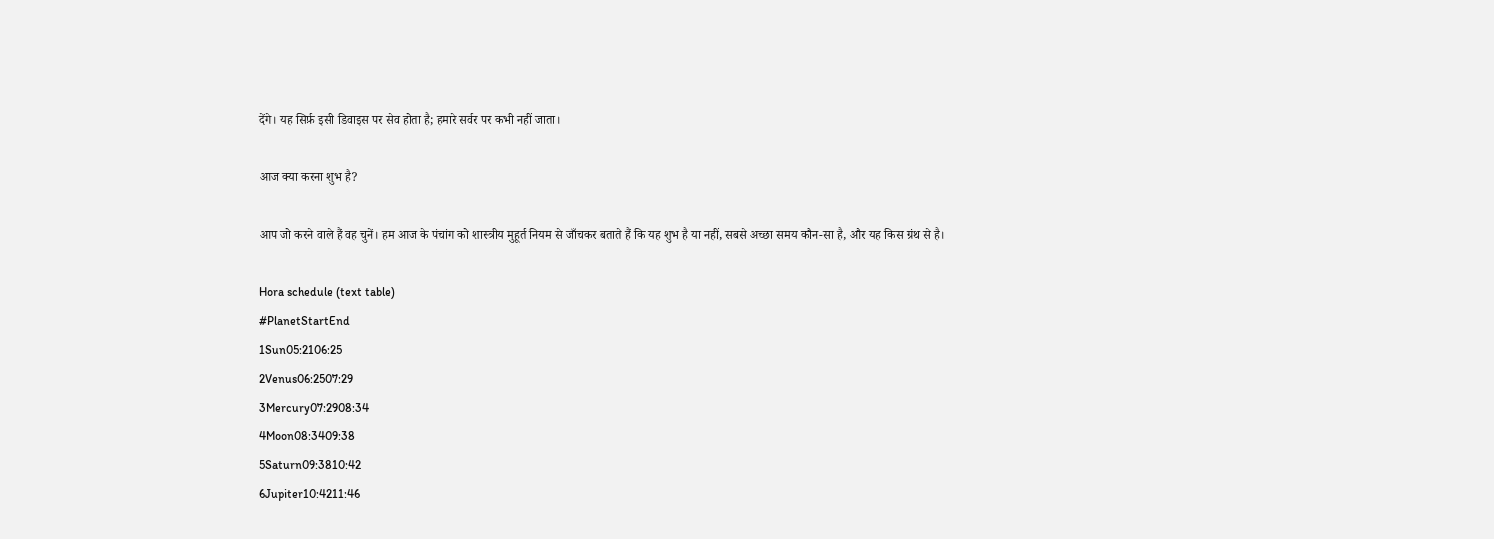देंगे। यह सिर्फ़ इसी डिवाइस पर सेव होता है; हमारे सर्वर पर कभी नहीं जाता।

आज क्या करना शुभ है?

आप जो करने वाले हैं वह चुनें। हम आज के पंचांग को शास्त्रीय मुहूर्त नियम से जाँचकर बताते हैं कि यह शुभ है या नहीं, सबसे अच्छा समय कौन-सा है, और यह किस ग्रंथ से है।

Hora schedule (text table)
#PlanetStartEnd
1Sun05:2106:25
2Venus06:2507:29
3Mercury07:2908:34
4Moon08:3409:38
5Saturn09:3810:42
6Jupiter10:4211:46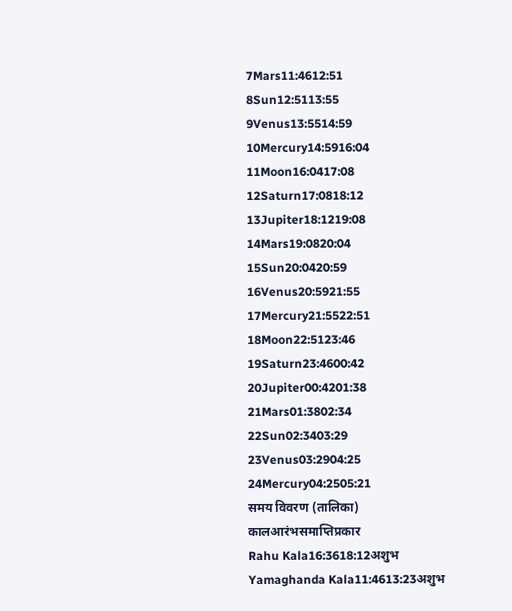7Mars11:4612:51
8Sun12:5113:55
9Venus13:5514:59
10Mercury14:5916:04
11Moon16:0417:08
12Saturn17:0818:12
13Jupiter18:1219:08
14Mars19:0820:04
15Sun20:0420:59
16Venus20:5921:55
17Mercury21:5522:51
18Moon22:5123:46
19Saturn23:4600:42
20Jupiter00:4201:38
21Mars01:3802:34
22Sun02:3403:29
23Venus03:2904:25
24Mercury04:2505:21
समय विवरण (तालिका)
कालआरंभसमाप्तिप्रकार
Rahu Kala16:3618:12अशुभ
Yamaghanda Kala11:4613:23अशुभ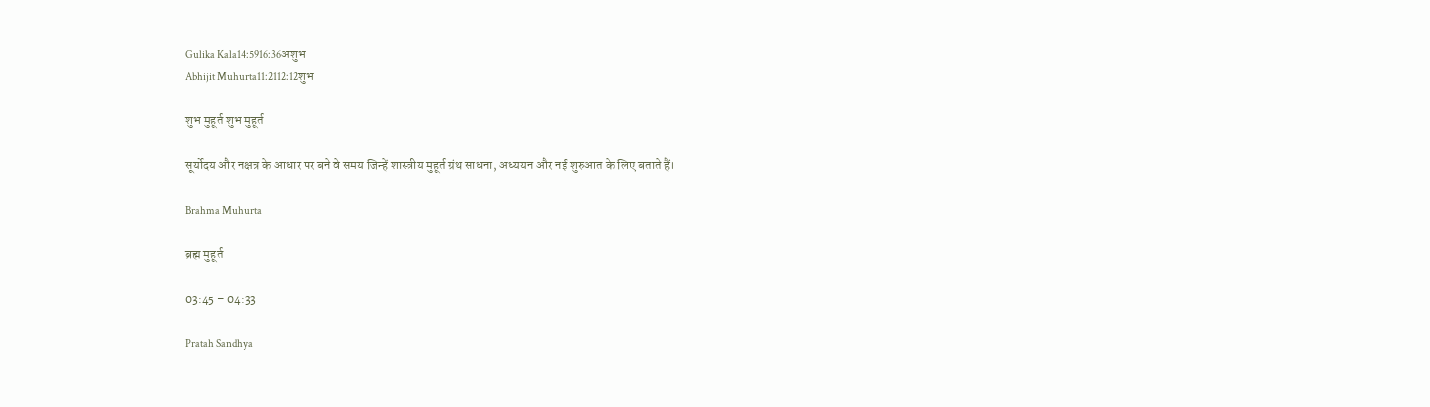Gulika Kala14:5916:36अशुभ
Abhijit Muhurta11:2112:12शुभ

शुभ मुहूर्त शुभ मुहूर्त

सूर्योदय और नक्षत्र के आधार पर बने वे समय जिन्हें शास्त्रीय मुहूर्त ग्रंथ साधना, अध्ययन और नई शुरुआत के लिए बताते हैं।

Brahma Muhurta

ब्रह्म मुहूर्त

03:45 – 04:33

Pratah Sandhya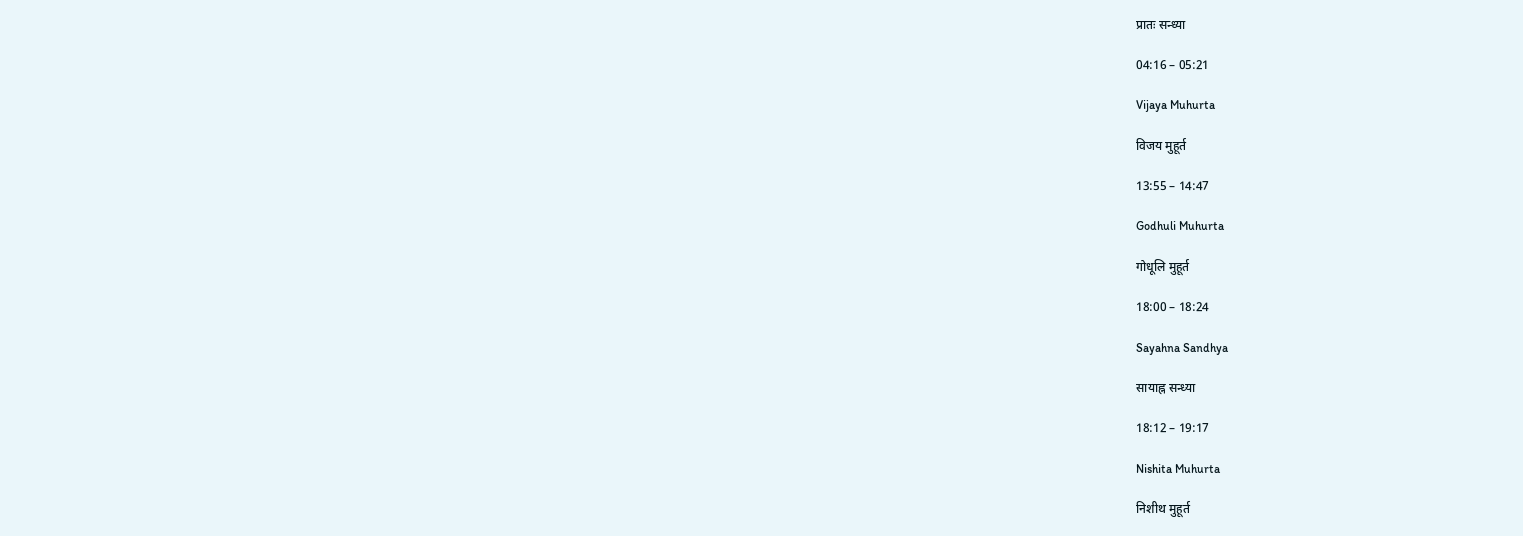प्रातः सन्ध्या

04:16 – 05:21

Vijaya Muhurta

विजय मुहूर्त

13:55 – 14:47

Godhuli Muhurta

गोधूलि मुहूर्त

18:00 – 18:24

Sayahna Sandhya

सायाह्न सन्ध्या

18:12 – 19:17

Nishita Muhurta

निशीथ मुहूर्त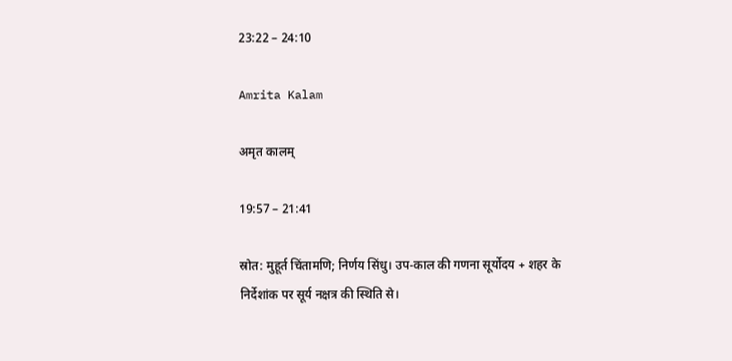23:22 – 24:10

Amrita Kalam

अमृत कालम्

19:57 – 21:41

स्रोत: मुहूर्त चिंतामणि; निर्णय सिंधु। उप-काल की गणना सूर्योदय + शहर के निर्देशांक पर सूर्य नक्षत्र की स्थिति से।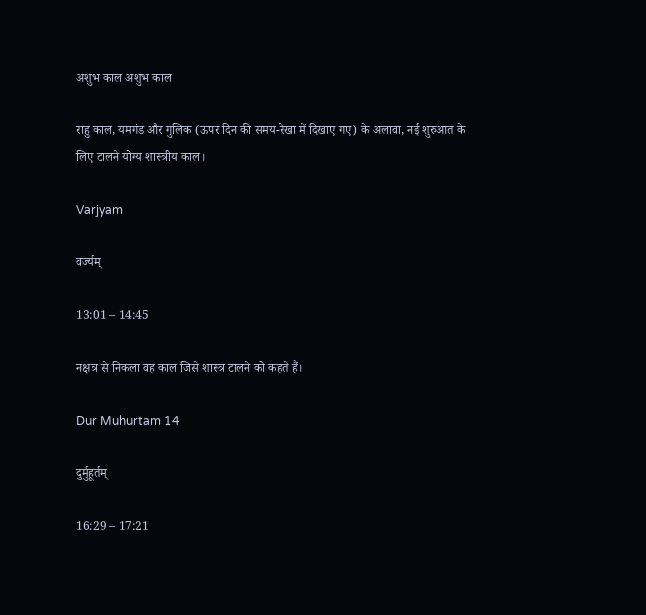अशुभ काल अशुभ काल

राहु काल, यमगंड और गुलिक (ऊपर दिन की समय-रेखा में दिखाए गए) के अलावा, नई शुरुआत के लिए टालने योग्य शास्त्रीय काल।

Varjyam

वर्ज्यम्

13:01 – 14:45

नक्षत्र से निकला वह काल जिसे शास्त्र टालने को कहते हैं।

Dur Muhurtam 14

दुर्मुहूर्तम्

16:29 – 17:21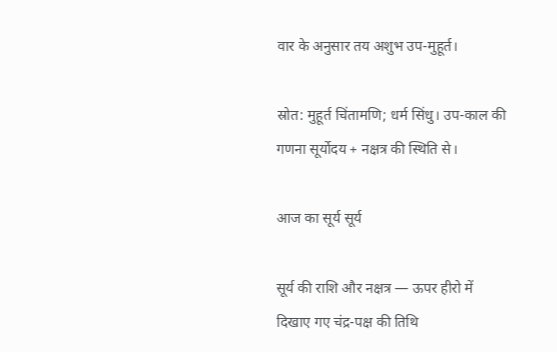वार के अनुसार तय अशुभ उप-मुहूर्त।

स्रोत: मुहूर्त चिंतामणि; धर्म सिंधु। उप-काल की गणना सूर्योदय + नक्षत्र की स्थिति से।

आज का सूर्य सूर्य

सूर्य की राशि और नक्षत्र — ऊपर हीरो में दिखाए गए चंद्र-पक्ष की तिथि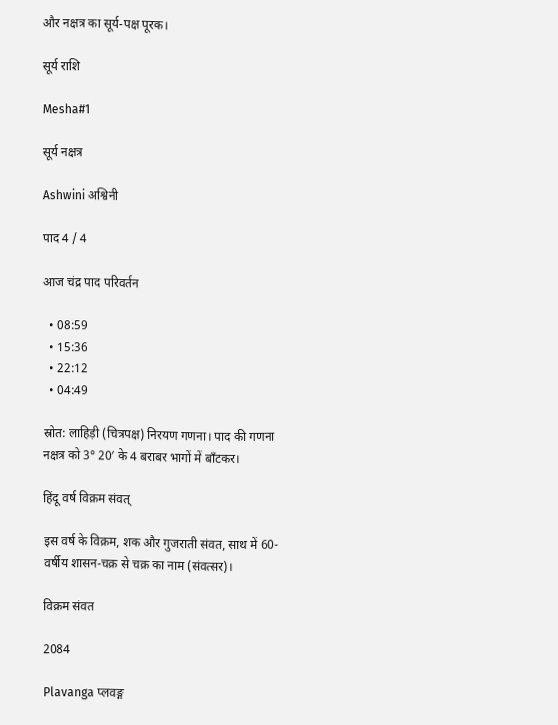और नक्षत्र का सूर्य-पक्ष पूरक।

सूर्य राशि

Mesha#1

सूर्य नक्षत्र

Ashwini अश्विनी

पाद 4 / 4

आज चंद्र पाद परिवर्तन

  • 08:59
  • 15:36
  • 22:12
  • 04:49

स्रोत: लाहिड़ी (चित्रपक्ष) निरयण गणना। पाद की गणना नक्षत्र को 3° 20′ के 4 बराबर भागों में बाँटकर।

हिंदू वर्ष विक्रम संवत्

इस वर्ष के विक्रम, शक और गुजराती संवत, साथ में 60-वर्षीय शासन-चक्र से चक्र का नाम (संवत्सर)।

विक्रम संवत

2084

Plavanga प्लवङ्ग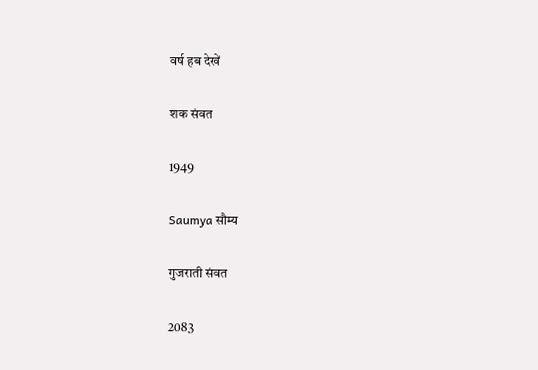वर्ष हब देखें

शक संवत

1949

Saumya सौम्य

गुजराती संवत

2083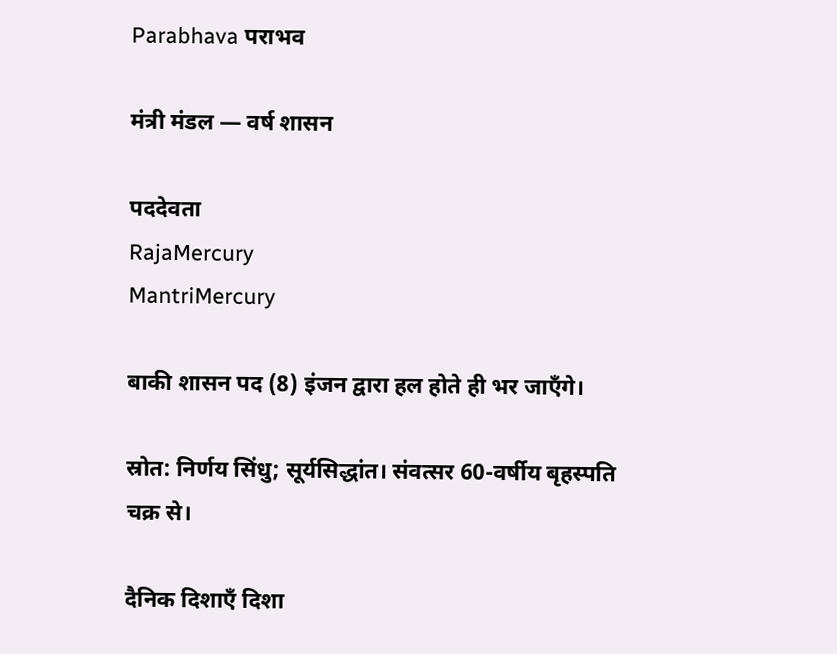Parabhava पराभव

मंत्री मंडल — वर्ष शासन

पददेवता
RajaMercury
MantriMercury

बाकी शासन पद (8) इंजन द्वारा हल होते ही भर जाएँगे।

स्रोत: निर्णय सिंधु; सूर्यसिद्धांत। संवत्सर 60-वर्षीय बृहस्पति चक्र से।

दैनिक दिशाएँ दिशा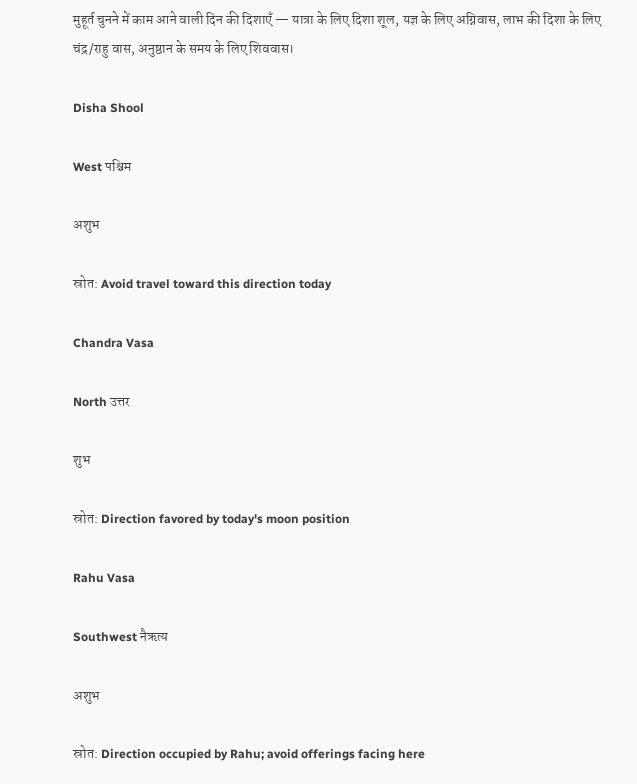मुहूर्त चुनने में काम आने वाली दिन की दिशाएँ — यात्रा के लिए दिशा शूल, यज्ञ के लिए अग्निवास, लाभ की दिशा के लिए चंद्र/राहु वास, अनुष्ठान के समय के लिए शिववास।

Disha Shool

West पश्चिम

अशुभ

स्रोत: Avoid travel toward this direction today

Chandra Vasa

North उत्तर

शुभ

स्रोत: Direction favored by today's moon position

Rahu Vasa

Southwest नैऋत्य

अशुभ

स्रोत: Direction occupied by Rahu; avoid offerings facing here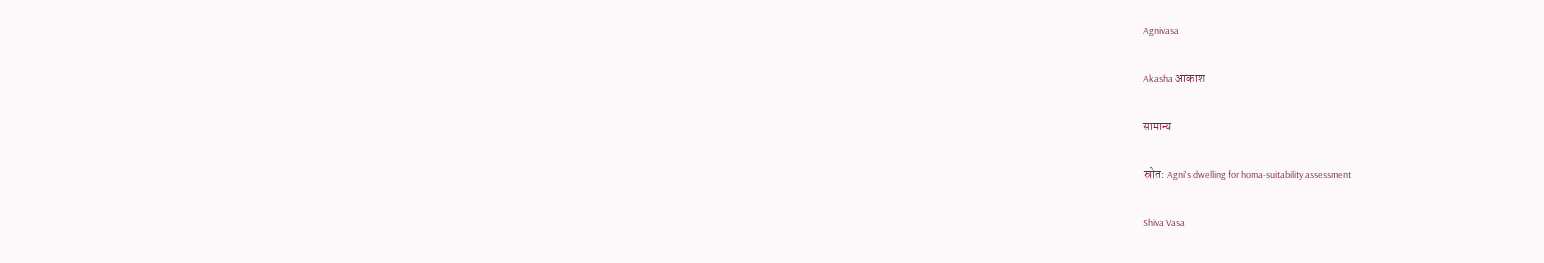Agnivasa

Akasha आकाश

सामान्य

स्रोत: Agni's dwelling for homa-suitability assessment

Shiva Vasa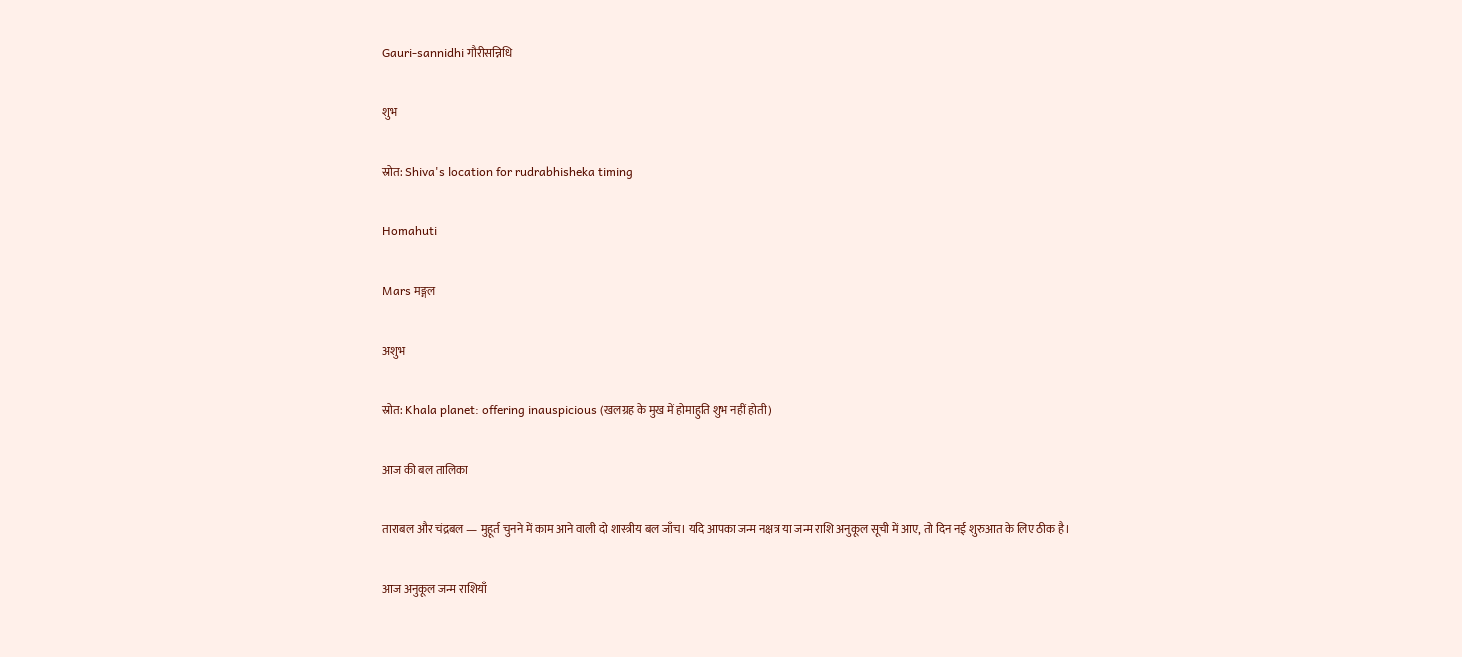Gauri-sannidhi गौरीसन्निधि

शुभ

स्रोत: Shiva's location for rudrabhisheka timing

Homahuti

Mars मङ्गल

अशुभ

स्रोत: Khala planet: offering inauspicious (खलग्रह के मुख में होमाहुति शुभ नहीं होती)

आज की बल तालिका

ताराबल और चंद्रबल — मुहूर्त चुनने में काम आने वाली दो शास्त्रीय बल जाँच। यदि आपका जन्म नक्षत्र या जन्म राशि अनुकूल सूची में आए, तो दिन नई शुरुआत के लिए ठीक है।

आज अनुकूल जन्म राशियाँ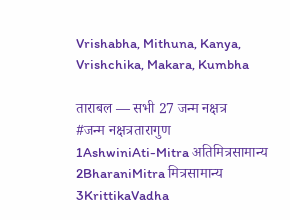Vrishabha, Mithuna, Kanya, Vrishchika, Makara, Kumbha

ताराबल — सभी 27 जन्म नक्षत्र
#जन्म नक्षत्रतारागुण
1AshwiniAti-Mitra अतिमित्रसामान्य
2BharaniMitra मित्रसामान्य
3KrittikaVadha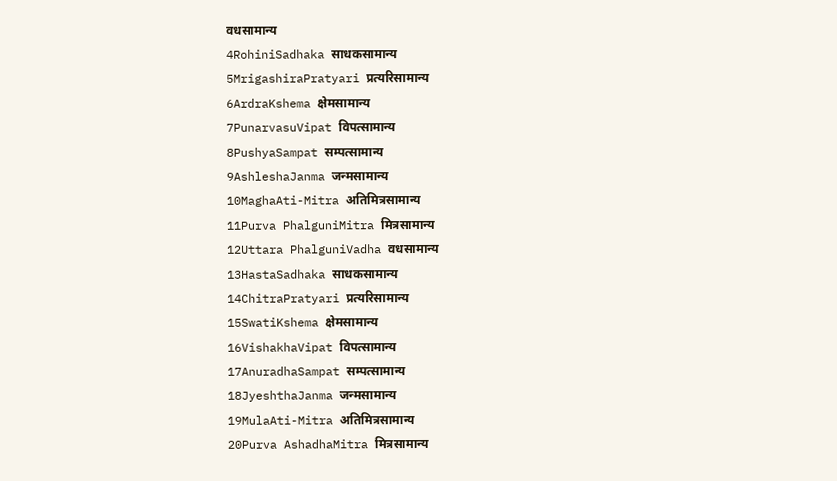वधसामान्य
4RohiniSadhaka साधकसामान्य
5MrigashiraPratyari प्रत्यरिसामान्य
6ArdraKshema क्षेमसामान्य
7PunarvasuVipat विपत्सामान्य
8PushyaSampat सम्पत्सामान्य
9AshleshaJanma जन्मसामान्य
10MaghaAti-Mitra अतिमित्रसामान्य
11Purva PhalguniMitra मित्रसामान्य
12Uttara PhalguniVadha वधसामान्य
13HastaSadhaka साधकसामान्य
14ChitraPratyari प्रत्यरिसामान्य
15SwatiKshema क्षेमसामान्य
16VishakhaVipat विपत्सामान्य
17AnuradhaSampat सम्पत्सामान्य
18JyeshthaJanma जन्मसामान्य
19MulaAti-Mitra अतिमित्रसामान्य
20Purva AshadhaMitra मित्रसामान्य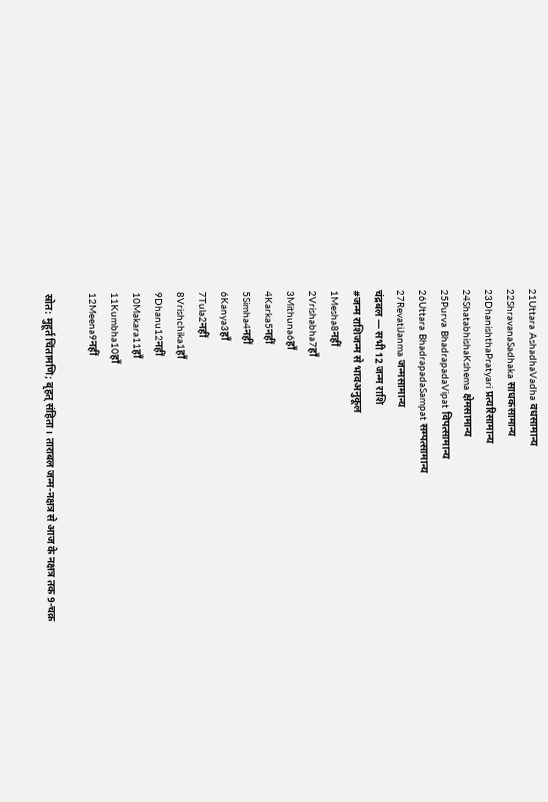21Uttara AshadhaVadha वधसामान्य
22ShravanaSadhaka साधकसामान्य
23DhanishthaPratyari प्रत्यरिसामान्य
24ShatabhishaKshema क्षेमसामान्य
25Purva BhadrapadaVipat विपत्सामान्य
26Uttara BhadrapadaSampat सम्पत्सामान्य
27RevatiJanma जन्मसामान्य
चंद्रबल — सभी 12 जन्म राशि
#जन्म राशिजन्म से भावअनुकूल
1Mesha8नहीं
2Vrishabha7हाँ
3Mithuna6हाँ
4Karka5नहीं
5Simha4नहीं
6Kanya3हाँ
7Tula2नहीं
8Vrishchika1हाँ
9Dhanu12नहीं
10Makara11हाँ
11Kumbha10हाँ
12Meena9नहीं

स्रोत: मुहूर्त चिंतामणि; बृहत् संहिता। ताराबल जन्म-नक्षत्र से आज के नक्षत्र तक 9-चक्र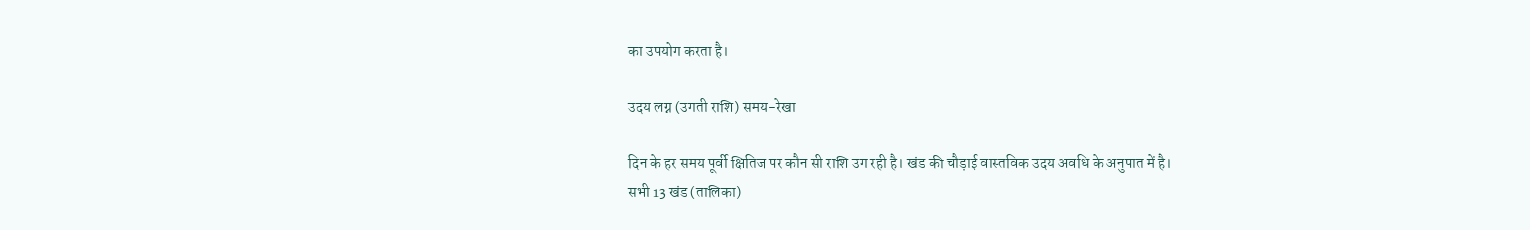का उपयोग करता है।

उदय लग्न (उगती राशि) समय-रेखा

दिन के हर समय पूर्वी क्षितिज पर कौन सी राशि उग रही है। खंड की चौड़ाई वास्तविक उदय अवधि के अनुपात में है।
सभी 13 खंड (तालिका)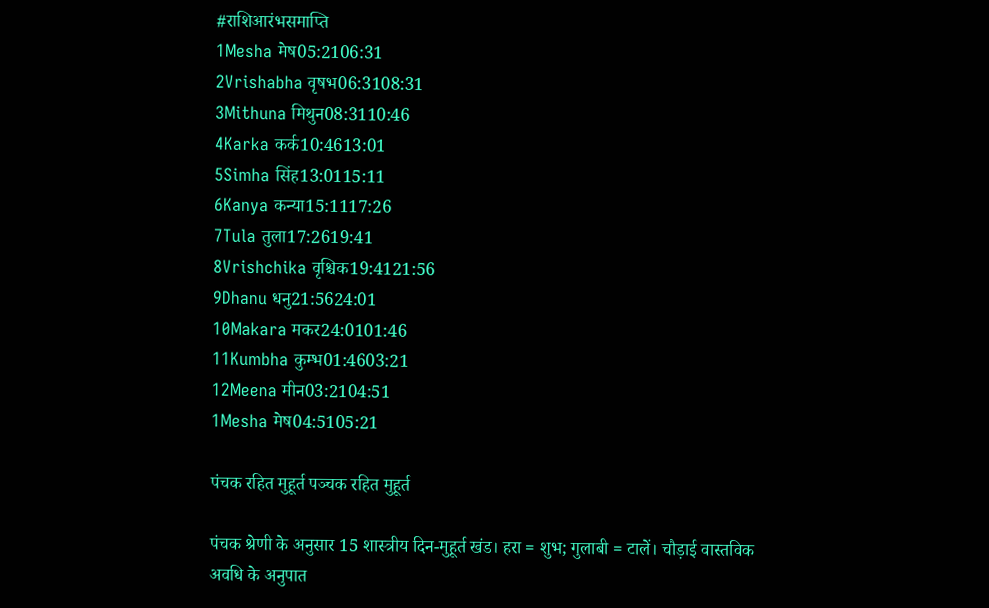#राशिआरंभसमाप्ति
1Mesha मेष05:2106:31
2Vrishabha वृषभ06:3108:31
3Mithuna मिथुन08:3110:46
4Karka कर्क10:4613:01
5Simha सिंह13:0115:11
6Kanya कन्या15:1117:26
7Tula तुला17:2619:41
8Vrishchika वृश्चिक19:4121:56
9Dhanu धनु21:5624:01
10Makara मकर24:0101:46
11Kumbha कुम्भ01:4603:21
12Meena मीन03:2104:51
1Mesha मेष04:5105:21

पंचक रहित मुहूर्त पञ्चक रहित मुहूर्त

पंचक श्रेणी के अनुसार 15 शास्त्रीय दिन-मुहूर्त खंड। हरा = शुभ; गुलाबी = टालें। चौड़ाई वास्तविक अवधि के अनुपात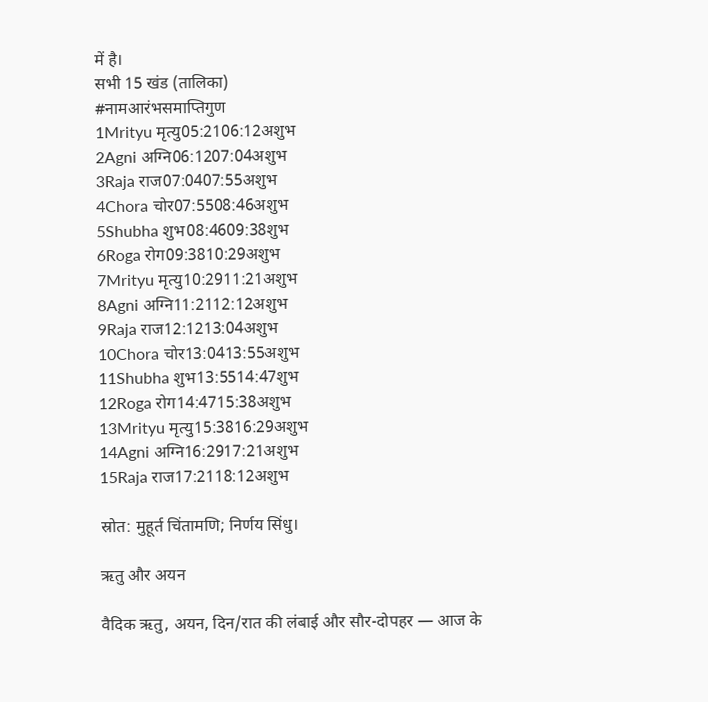में है।
सभी 15 खंड (तालिका)
#नामआरंभसमाप्तिगुण
1Mrityu मृत्यु05:2106:12अशुभ
2Agni अग्नि06:1207:04अशुभ
3Raja राज07:0407:55अशुभ
4Chora चोर07:5508:46अशुभ
5Shubha शुभ08:4609:38शुभ
6Roga रोग09:3810:29अशुभ
7Mrityu मृत्यु10:2911:21अशुभ
8Agni अग्नि11:2112:12अशुभ
9Raja राज12:1213:04अशुभ
10Chora चोर13:0413:55अशुभ
11Shubha शुभ13:5514:47शुभ
12Roga रोग14:4715:38अशुभ
13Mrityu मृत्यु15:3816:29अशुभ
14Agni अग्नि16:2917:21अशुभ
15Raja राज17:2118:12अशुभ

स्रोत: मुहूर्त चिंतामणि; निर्णय सिंधु।

ऋतु और अयन

वैदिक ऋतु, अयन, दिन/रात की लंबाई और सौर-दोपहर — आज के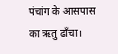पंचांग के आसपास का ऋतु ढाँचा।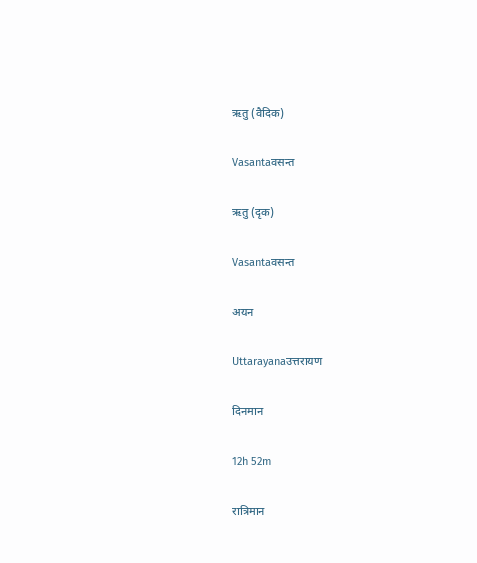ऋतु (वैदिक)

Vasantaवसन्त

ऋतु (दृक)

Vasantaवसन्त

अयन

Uttarayanaउत्तरायण

दिनमान

12h 52m

रात्रिमान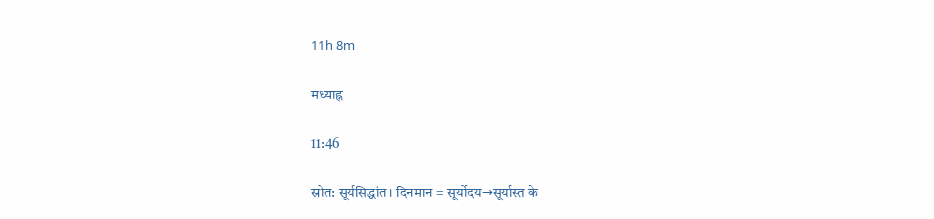11h 8m

मध्याह्न

11:46

स्रोत: सूर्यसिद्धांत। दिनमान = सूर्योदय→सूर्यास्त के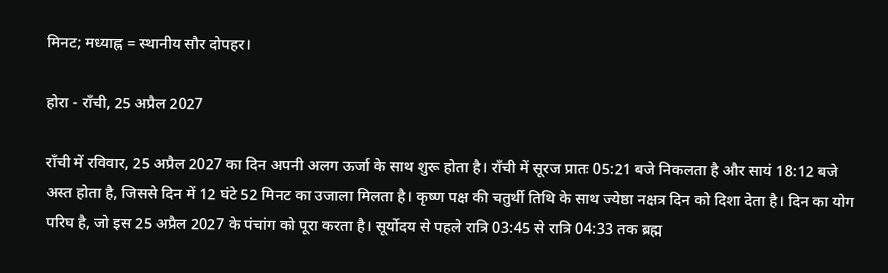मिनट; मध्याह्न = स्थानीय सौर दोपहर।

होरा - राँची, 25 अप्रैल 2027

राँची में रविवार, 25 अप्रैल 2027 का दिन अपनी अलग ऊर्जा के साथ शुरू होता है। राँची में सूरज प्रातः 05:21 बजे निकलता है और सायं 18:12 बजे अस्त होता है, जिससे दिन में 12 घंटे 52 मिनट का उजाला मिलता है। कृष्ण पक्ष की चतुर्थी तिथि के साथ ज्येष्ठा नक्षत्र दिन को दिशा देता है। दिन का योग परिघ है, जो इस 25 अप्रैल 2027 के पंचांग को पूरा करता है। सूर्योदय से पहले रात्रि 03:45 से रात्रि 04:33 तक ब्रह्म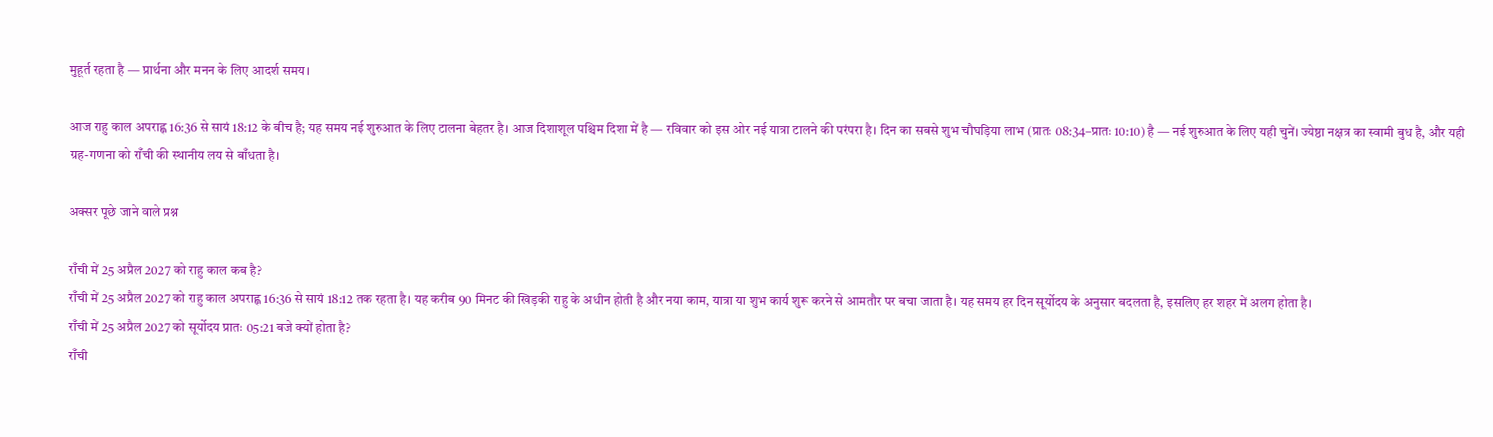मुहूर्त रहता है — प्रार्थना और मनन के लिए आदर्श समय।

आज राहु काल अपराह्ण 16:36 से सायं 18:12 के बीच है; यह समय नई शुरुआत के लिए टालना बेहतर है। आज दिशाशूल पश्चिम दिशा में है — रविवार को इस ओर नई यात्रा टालने की परंपरा है। दिन का सबसे शुभ चौघड़िया लाभ (प्रातः 08:34–प्रातः 10:10) है — नई शुरुआत के लिए यही चुनें। ज्येष्ठा नक्षत्र का स्वामी बुध है, और यही ग्रह-गणना को राँची की स्थानीय लय से बाँधता है।

अक्सर पूछे जाने वाले प्रश्न

राँची में 25 अप्रैल 2027 को राहु काल कब है?
राँची में 25 अप्रैल 2027 को राहु काल अपराह्ण 16:36 से सायं 18:12 तक रहता है। यह करीब 90 मिनट की खिड़की राहु के अधीन होती है और नया काम, यात्रा या शुभ कार्य शुरू करने से आमतौर पर बचा जाता है। यह समय हर दिन सूर्योदय के अनुसार बदलता है, इसलिए हर शहर में अलग होता है।
राँची में 25 अप्रैल 2027 को सूर्योदय प्रातः 05:21 बजे क्यों होता है?
राँची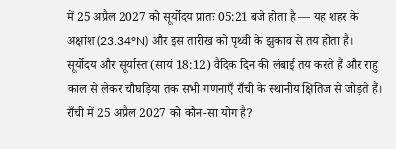में 25 अप्रैल 2027 को सूर्योदय प्रातः 05:21 बजे होता है — यह शहर के अक्षांश (23.34°N) और इस तारीख को पृथ्वी के झुकाव से तय होता है। सूर्योदय और सूर्यास्त (सायं 18:12) वैदिक दिन की लंबाई तय करते हैं और राहु काल से लेकर चौघड़िया तक सभी गणनाएँ राँची के स्थानीय क्षितिज से जोड़ते हैं।
राँची में 25 अप्रैल 2027 को कौन-सा योग है?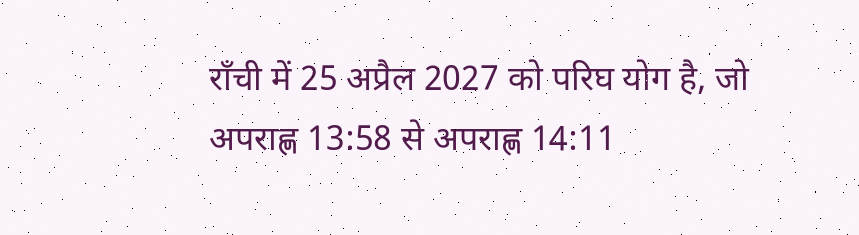राँची में 25 अप्रैल 2027 को परिघ योग है, जो अपराह्ण 13:58 से अपराह्ण 14:11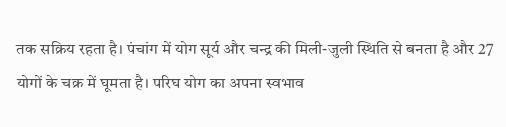तक सक्रिय रहता है। पंचांग में योग सूर्य और चन्द्र की मिली-जुली स्थिति से बनता है और 27 योगों के चक्र में घूमता है। परिघ योग का अपना स्वभाव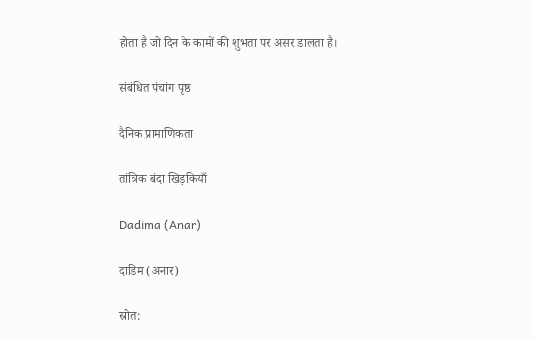होता है जो दिन के कामों की शुभता पर असर डालता है।

संबंधित पंचांग पृष्ठ

दैनिक प्रामाणिकता

तांत्रिक बंदा खिड़कियाँ

Dadima (Anar)

दाडिम (अनार)

स्रोत: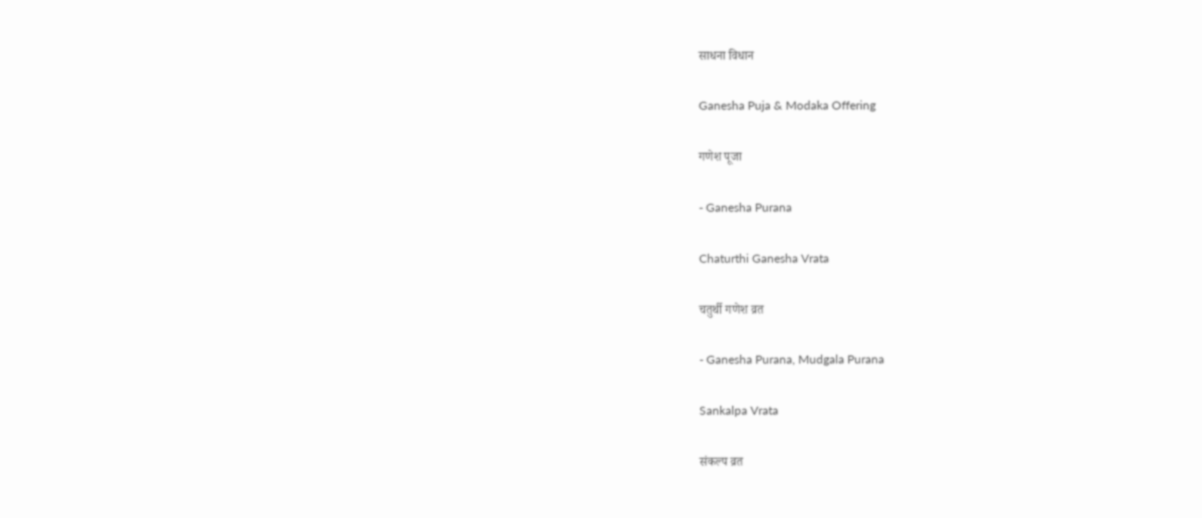साधना विधान

Ganesha Puja & Modaka Offering

गणेश पूजा

- Ganesha Purana

Chaturthi Ganesha Vrata

चतुर्थी गणेश व्रत

- Ganesha Purana, Mudgala Purana

Sankalpa Vrata

संकल्प व्रत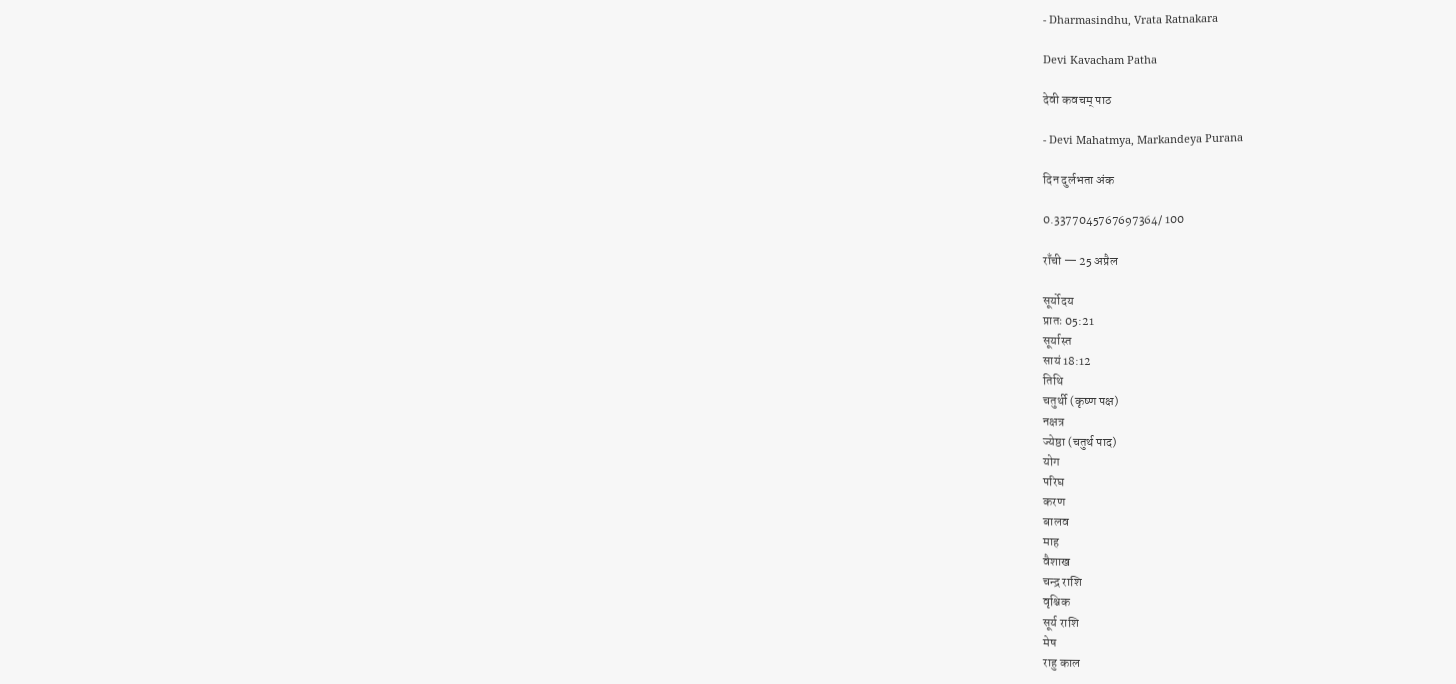- Dharmasindhu, Vrata Ratnakara

Devi Kavacham Patha

देवी कवचम् पाठ

- Devi Mahatmya, Markandeya Purana

दिन दुर्लभता अंक

0.3377045767697364/ 100

राँची — 25 अप्रैल

सूर्योदय
प्रातः 05:21
सूर्यास्त
सायं 18:12
तिथि
चतुर्थी (कृष्ण पक्ष)
नक्षत्र
ज्येष्ठा (चतुर्थ पाद)
योग
परिघ
करण
बालव
माह
वैशाख
चन्द्र राशि
वृश्चिक
सूर्य राशि
मेष
राहु काल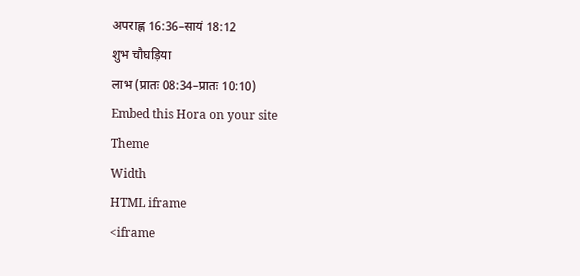अपराह्ण 16:36–सायं 18:12
शुभ चौघड़िया
लाभ (प्रातः 08:34–प्रातः 10:10)
Embed this Hora on your site
Theme
Width
HTML iframe
<iframe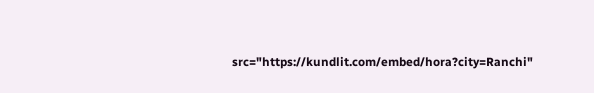src="https://kundlit.com/embed/hora?city=Ranchi"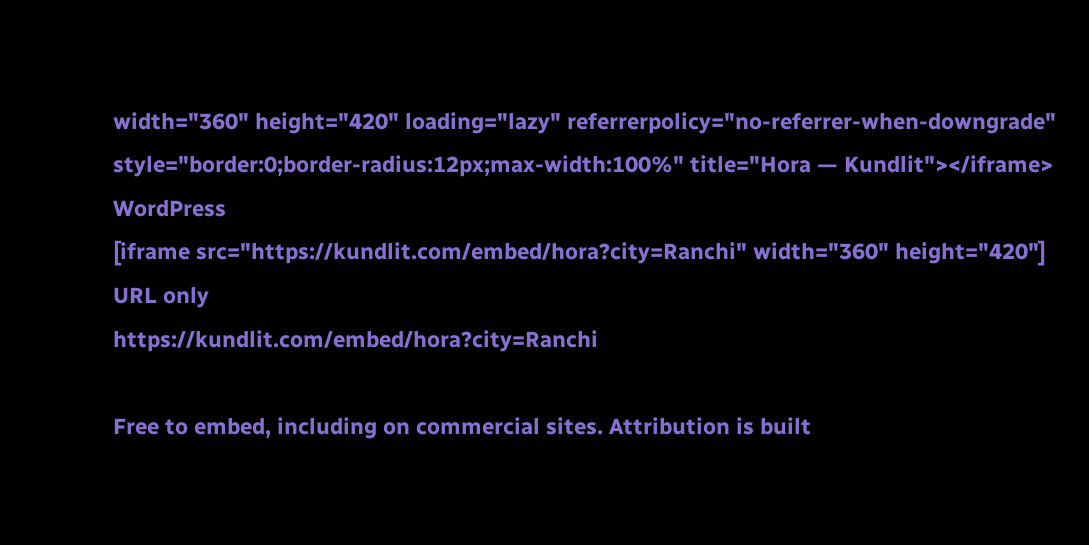width="360" height="420" loading="lazy" referrerpolicy="no-referrer-when-downgrade" style="border:0;border-radius:12px;max-width:100%" title="Hora — Kundlit"></iframe>
WordPress
[iframe src="https://kundlit.com/embed/hora?city=Ranchi" width="360" height="420"]
URL only
https://kundlit.com/embed/hora?city=Ranchi

Free to embed, including on commercial sites. Attribution is built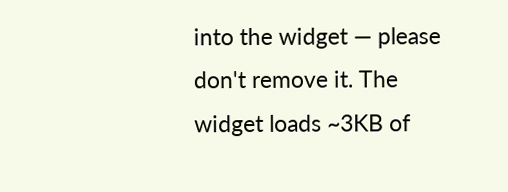into the widget — please don't remove it. The widget loads ~3KB of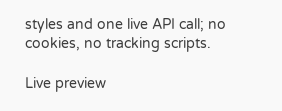styles and one live API call; no cookies, no tracking scripts.

Live preview